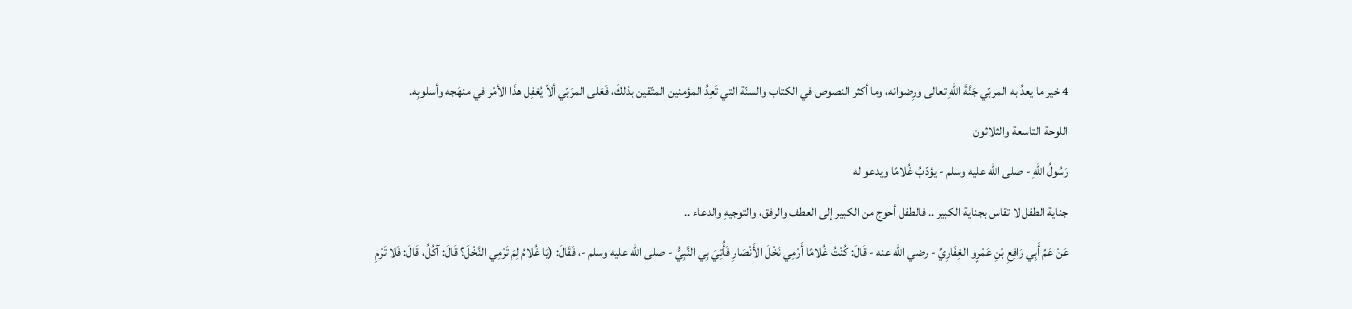4 خير ما يعدُ به المربّي جَنَّةَ اللهِ تعالى ورِضوانه، وما أكثر النصوص في الكتاب والسنّة التي تَعِدُ المؤمنين المتّقين بذلكَ، فَعَلى المرَبّي ألاّ يُغفِل هذَا الأمْر في منهَجه وأسلوبِه.
اللوحة التاسعة والثلاثون
رَسُولُ اللهِ - صلى الله عليه وسلم - يؤدّبُ غُلامًا ويدعو له
جناية الطفل لا تقاس بجناية الكبير .. فالطفل أحوج من الكبير إلى العطف والرفق، والتوجيهِ والدعاء ..
عَنْ عَمِّ أَبِي رَافِعِ بْنِ عَمْرٍو الغِفَارِيِّ - رضي الله عنه - قَالَ: كُنْتُ غُلامًا أَرْمِي نَخْلَ الأَنْصَارِ فَأُتِيَ بِي النَّبِيُّ - صلى الله عليه وسلم -، فَقَالَ: (يَا غُلامُ لِمَ تَرْمِي النَّخْلَ؟ قَالَ: آكُلُ، قَالَ: فَلا تَرْمِ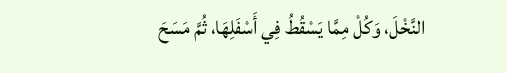النَّخْلَ، وَكُلْ مِمَّا يَسْقُطُ فِي أَسْفَلِهَا، ثُمَّ مَسَحَ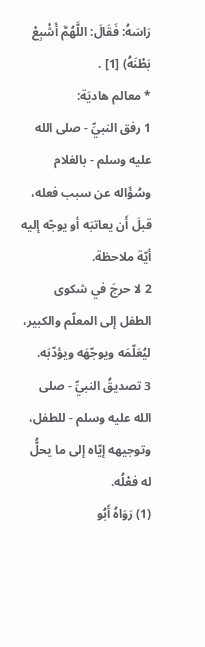رَاسَهُ: فَقَالَ: اللَّهُمَّ أَشْبِعْ بَطْنَهُ) [1] .
* معالم هاديَة:
1 رفق النبيِّ - صلى الله عليه وسلم - بالغلام وسُؤَاله عن سبب فعله، قبلَ أَن يعاتبَه أو يوجّه إليه أيّة ملاحظة.
2 لا حرجَ في شكوى الطفل إلى المعلّم والكبير، ليُعَلّمَه ويوجّهَه ويؤدّبَه.
3 تصديقُ النبيِّ - صلى الله عليه وسلم - للطفل، وتوجيهه إيّاه إلى ما يحلُّ له فعْلُه.
(1) رَوَاهُ أَبُو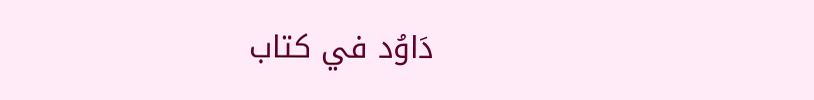دَاوُد في كتاب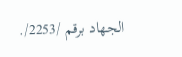الجهاد برقم /2253/.